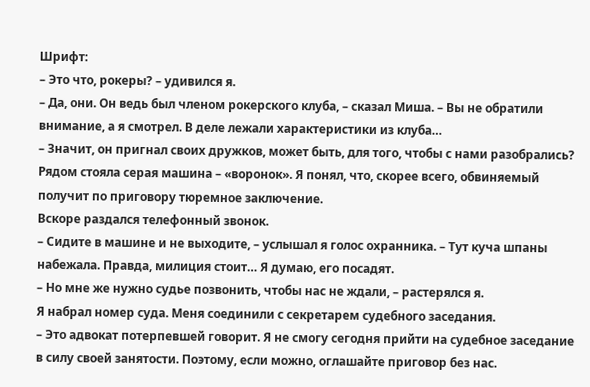Шрифт:
– Это что, рокеры? – удивился я.
– Да, они. Он ведь был членом рокерского клуба, – сказал Миша. – Вы не обратили внимание, а я смотрел. В деле лежали характеристики из клуба…
– Значит, он пригнал своих дружков, может быть, для того, чтобы с нами разобрались?
Рядом стояла серая машина – «воронок». Я понял, что, скорее всего, обвиняемый получит по приговору тюремное заключение.
Вскоре раздался телефонный звонок.
– Сидите в машине и не выходите, – услышал я голос охранника. – Тут куча шпаны набежала. Правда, милиция стоит… Я думаю, его посадят.
– Но мне же нужно судье позвонить, чтобы нас не ждали, – растерялся я.
Я набрал номер суда. Меня соединили с секретарем судебного заседания.
– Это адвокат потерпевшей говорит. Я не смогу сегодня прийти на судебное заседание в силу своей занятости. Поэтому, если можно, оглашайте приговор без нас.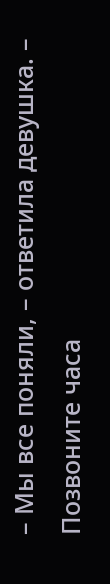– Мы все поняли, – ответила девушка. – Позвоните часа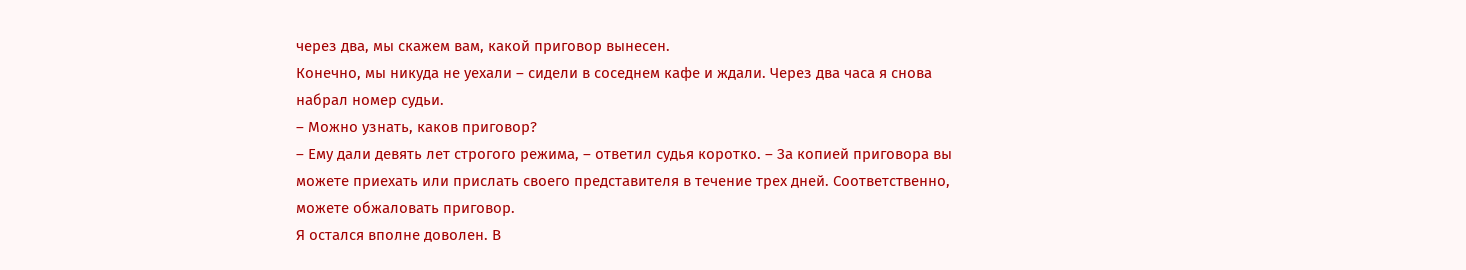через два, мы скажем вам, какой приговор вынесен.
Конечно, мы никуда не уехали – сидели в соседнем кафе и ждали. Через два часа я снова набрал номер судьи.
– Можно узнать, каков приговор?
– Ему дали девять лет строгого режима, – ответил судья коротко. – За копией приговора вы можете приехать или прислать своего представителя в течение трех дней. Соответственно, можете обжаловать приговор.
Я остался вполне доволен. В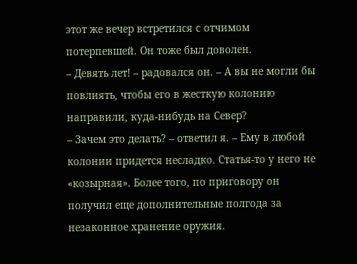этот же вечер встретился с отчимом потерпевшей. Он тоже был доволен.
– Девять лет! – радовался он. – А вы не могли бы повлиять, чтобы его в жесткую колонию направили, куда-нибудь на Север?
– Зачем это делать? – ответил я. – Ему в любой колонии придется несладко. Статья-то у него не «козырная». Более того, по приговору он получил еще дополнительные полгода за незаконное хранение оружия.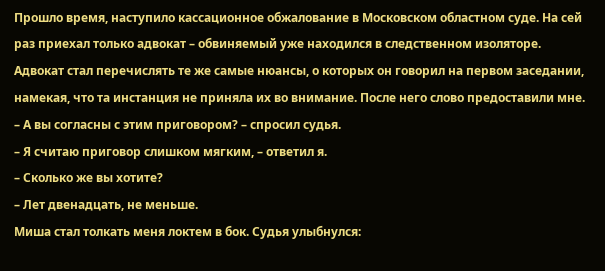Прошло время, наступило кассационное обжалование в Московском областном суде. На сей раз приехал только адвокат – обвиняемый уже находился в следственном изоляторе. Адвокат стал перечислять те же самые нюансы, о которых он говорил на первом заседании, намекая, что та инстанция не приняла их во внимание. После него слово предоставили мне.
– А вы согласны с этим приговором? – спросил судья.
– Я считаю приговор слишком мягким, – ответил я.
– Сколько же вы хотите?
– Лет двенадцать, не меньше.
Миша стал толкать меня локтем в бок. Судья улыбнулся: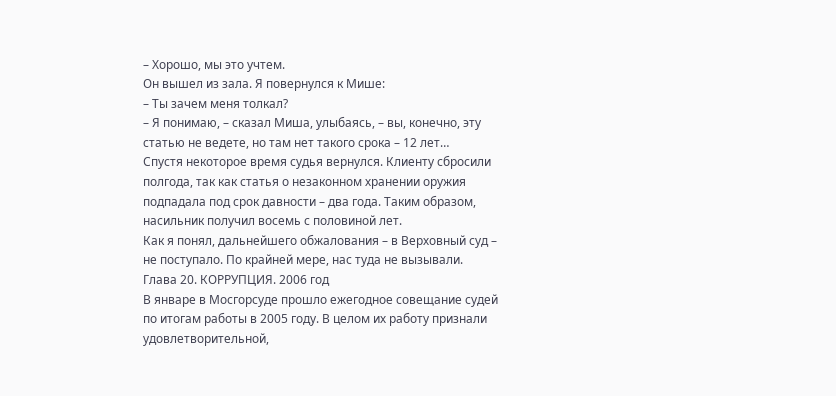– Хорошо, мы это учтем.
Он вышел из зала. Я повернулся к Мише:
– Ты зачем меня толкал?
– Я понимаю, – сказал Миша, улыбаясь, – вы, конечно, эту статью не ведете, но там нет такого срока – 12 лет…
Спустя некоторое время судья вернулся. Клиенту сбросили полгода, так как статья о незаконном хранении оружия подпадала под срок давности – два года. Таким образом, насильник получил восемь с половиной лет.
Как я понял, дальнейшего обжалования – в Верховный суд – не поступало. По крайней мере, нас туда не вызывали.
Глава 20. КОРРУПЦИЯ. 2006 год
В январе в Мосгорсуде прошло ежегодное совещание судей по итогам работы в 2005 году. В целом их работу признали удовлетворительной,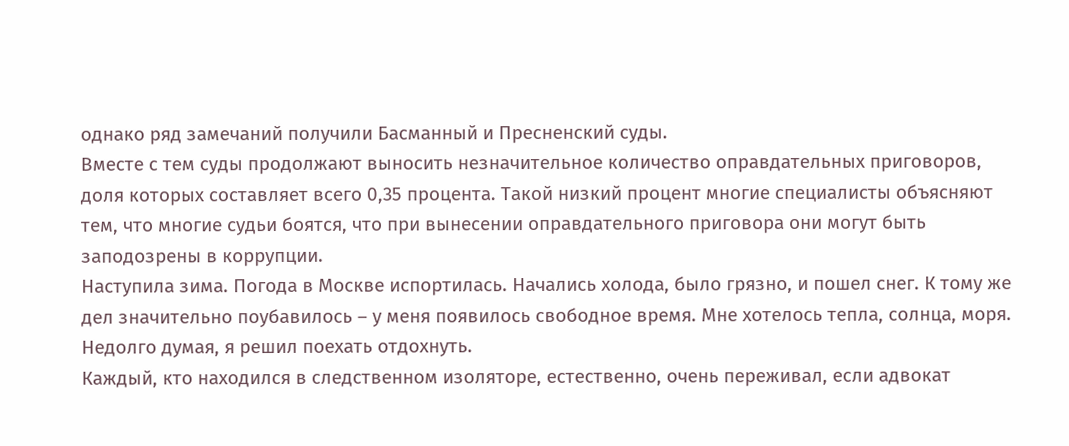однако ряд замечаний получили Басманный и Пресненский суды.
Вместе с тем суды продолжают выносить незначительное количество оправдательных приговоров, доля которых составляет всего 0,35 процента. Такой низкий процент многие специалисты объясняют тем, что многие судьи боятся, что при вынесении оправдательного приговора они могут быть заподозрены в коррупции.
Наступила зима. Погода в Москве испортилась. Начались холода, было грязно, и пошел снег. К тому же дел значительно поубавилось – у меня появилось свободное время. Мне хотелось тепла, солнца, моря. Недолго думая, я решил поехать отдохнуть.
Каждый, кто находился в следственном изоляторе, естественно, очень переживал, если адвокат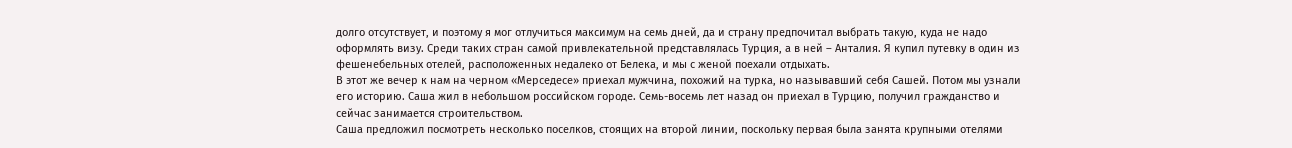долго отсутствует, и поэтому я мог отлучиться максимум на семь дней, да и страну предпочитал выбрать такую, куда не надо оформлять визу. Среди таких стран самой привлекательной представлялась Турция, а в ней – Анталия. Я купил путевку в один из фешенебельных отелей, расположенных недалеко от Белека, и мы с женой поехали отдыхать.
В этот же вечер к нам на черном «Мерседесе» приехал мужчина, похожий на турка, но называвший себя Сашей. Потом мы узнали его историю. Саша жил в небольшом российском городе. Семь-восемь лет назад он приехал в Турцию, получил гражданство и сейчас занимается строительством.
Саша предложил посмотреть несколько поселков, стоящих на второй линии, поскольку первая была занята крупными отелями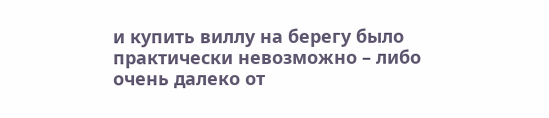и купить виллу на берегу было практически невозможно – либо очень далеко от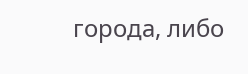города, либо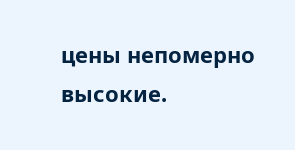цены непомерно высокие.